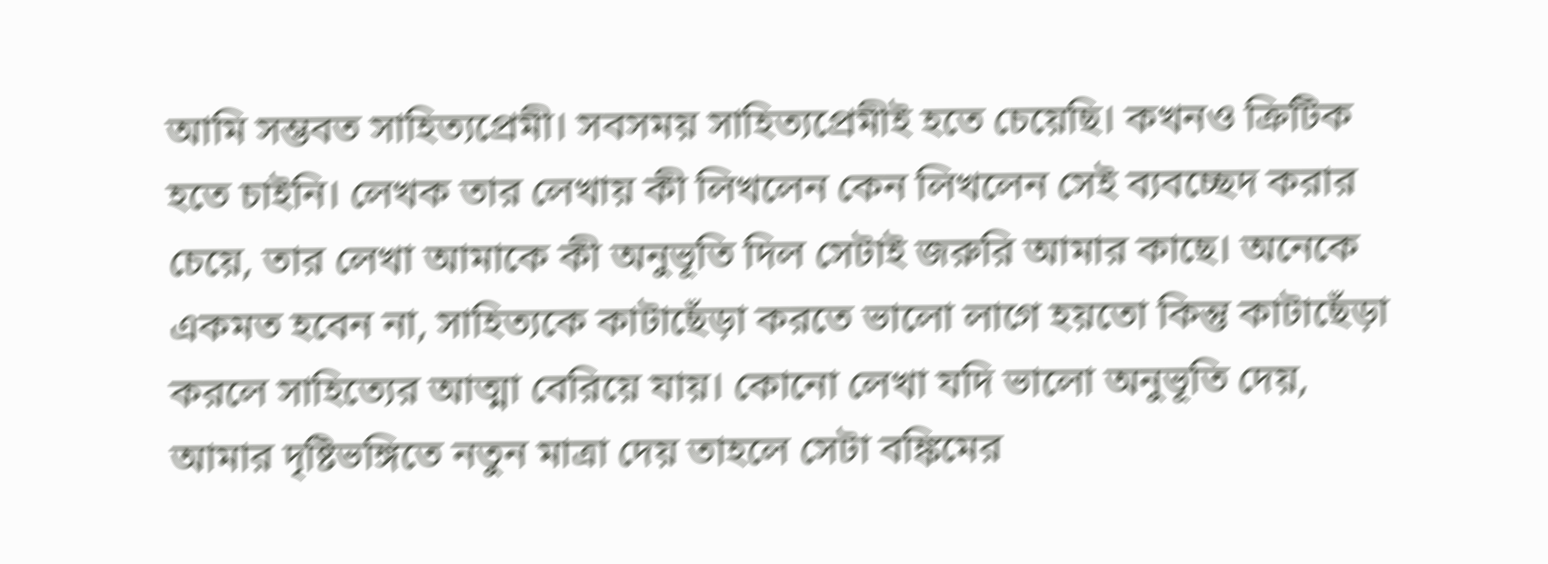আমি সম্ভবত সাহিত্যপ্রেমী। সবসময় সাহিত্যপ্রেমীই হতে চেয়েছি। কখনও ক্রিটিক হতে চাইনি। লেখক তার লেখায় কী লিখলেন কেন লিখলেন সেই ব্যবচ্ছেদ করার চেয়ে, তার লেখা আমাকে কী অনুভূতি দিল সেটাই জরুরি আমার কাছে। অনেকে একমত হবেন না, সাহিত্যকে কাটাছেঁড়া করতে ভালো লাগে হয়তো কিন্তু কাটাছেঁড়া করলে সাহিত্যের আত্মা বেরিয়ে যায়। কোনো লেখা যদি ভালো অনুভূতি দেয়, আমার দৃষ্টিভঙ্গিতে নতুন মাত্রা দেয় তাহলে সেটা বঙ্কিমের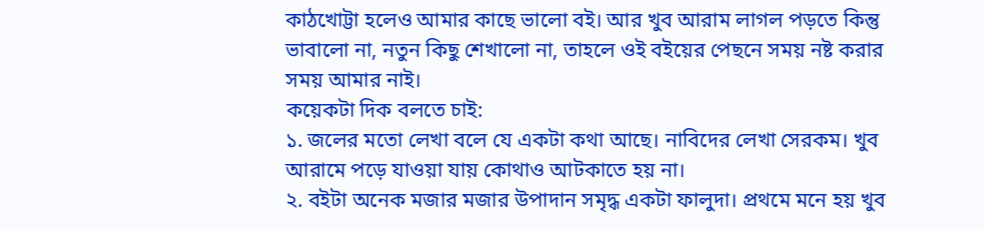কাঠখোট্টা হলেও আমার কাছে ভালো বই। আর খুব আরাম লাগল পড়তে কিন্তু ভাবালো না, নতুন কিছু শেখালো না, তাহলে ওই বইয়ের পেছনে সময় নষ্ট করার সময় আমার নাই।
কয়েকটা দিক বলতে চাই:
১. জলের মতো লেখা বলে যে একটা কথা আছে। নাবিদের লেখা সেরকম। খুব আরামে পড়ে যাওয়া যায় কোথাও আটকাতে হয় না।
২. বইটা অনেক মজার মজার উপাদান সমৃদ্ধ একটা ফালুদা। প্রথমে মনে হয় খুব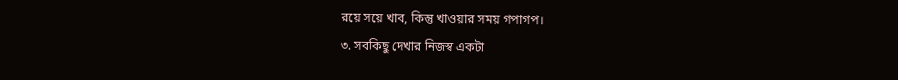রয়ে সয়ে খাব, কিন্তু খাওয়ার সময় গপাগপ।
৩. সবকিছু দেখার নিজস্ব একটা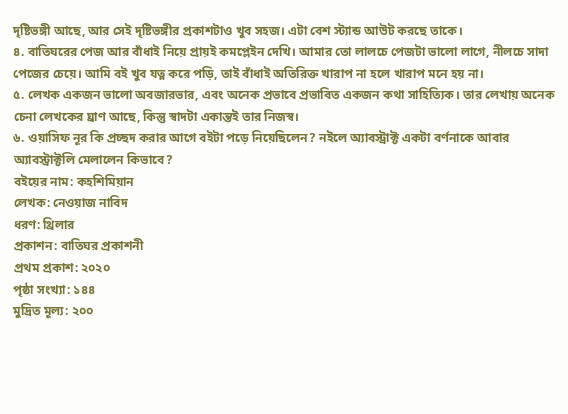দৃষ্টিভঙ্গী আছে, আর সেই দৃষ্টিভঙ্গীর প্রকাশটাও খুব সহজ। এটা বেশ স্ট্যান্ড আউট করছে তাকে।
৪. বাতিঘরের পেজ আর বাঁধাই নিয়ে প্রায়ই কমপ্লেইন দেখি। আমার তো লালচে পেজটা ভালো লাগে, নীলচে সাদা পেজের চেয়ে। আমি বই খুব যত্ন করে পড়ি, তাই বাঁধাই অতিরিক্ত খারাপ না হলে খারাপ মনে হয় না।
৫. লেখক একজন ভালো অবজারভার, এবং অনেক প্রভাবে প্রভাবিত একজন কথা সাহিত্যিক। তার লেখায় অনেক চেনা লেখকের ঘ্রাণ আছে, কিন্তু স্বাদটা একান্তই তার নিজস্ব।
৬. ওয়াসিফ নূর কি প্রচ্ছদ করার আগে বইটা পড়ে নিয়েছিলেন? নইলে অ্যাবস্ট্রাক্ট একটা বর্ণনাকে আবার অ্যাবস্ট্রাক্টলি মেলালেন কিভাবে?
বইয়ের নাম: কহশিমিয়ান
লেখক: নেওয়াজ নাবিদ
ধরণ: থ্রিলার
প্রকাশন: বাতিঘর প্রকাশনী
প্রথম প্রকাশ: ২০২০
পৃষ্ঠা সংখ্যা: ১৪৪
মুদ্রিত মূল্য: ২০০